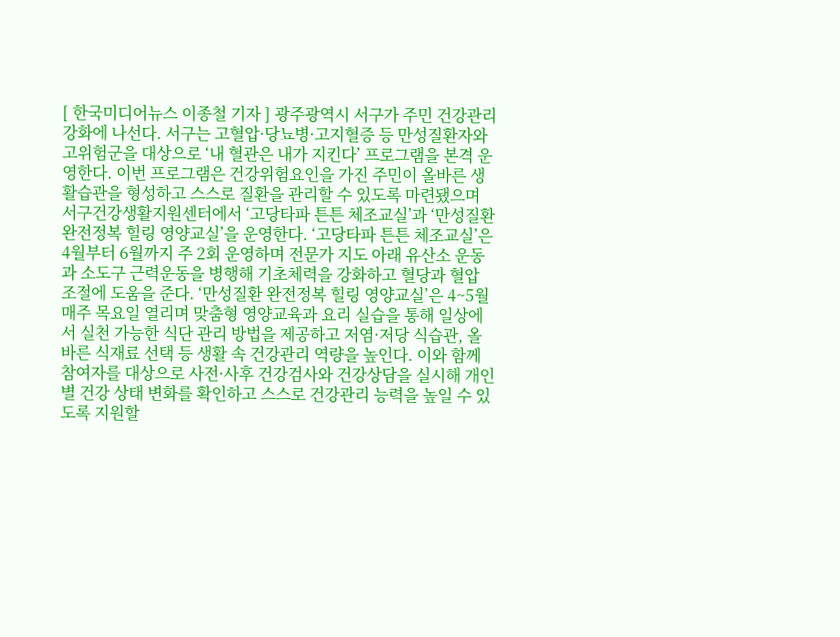[ 한국미디어뉴스 이종철 기자 ] 광주광역시 서구가 주민 건강관리 강화에 나선다. 서구는 고혈압·당뇨병·고지혈증 등 만성질환자와 고위험군을 대상으로 ‘내 혈관은 내가 지킨다’ 프로그램을 본격 운영한다. 이번 프로그램은 건강위험요인을 가진 주민이 올바른 생활습관을 형성하고 스스로 질환을 관리할 수 있도록 마련됐으며 서구건강생활지원센터에서 ‘고당타파 튼튼 체조교실’과 ‘만성질환 완전정복 힐링 영양교실’을 운영한다. ‘고당타파 튼튼 체조교실’은 4월부터 6월까지 주 2회 운영하며 전문가 지도 아래 유산소 운동과 소도구 근력운동을 병행해 기초체력을 강화하고 혈당과 혈압 조절에 도움을 준다. ‘만성질환 완전정복 힐링 영양교실’은 4~5월 매주 목요일 열리며 맞춤형 영양교육과 요리 실습을 통해 일상에서 실천 가능한 식단 관리 방법을 제공하고 저염·저당 식습관, 올바른 식재료 선택 등 생활 속 건강관리 역량을 높인다. 이와 함께 참여자를 대상으로 사전·사후 건강검사와 건강상담을 실시해 개인별 건강 상태 변화를 확인하고 스스로 건강관리 능력을 높일 수 있도록 지원할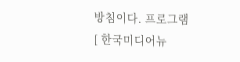방침이다. 프로그램
[ 한국미디어뉴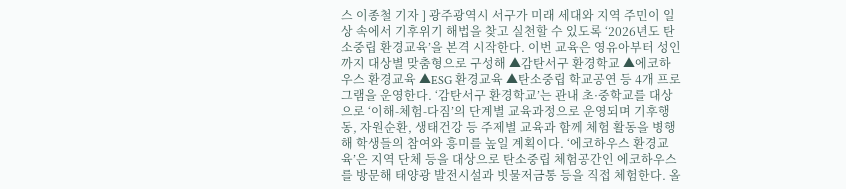스 이종철 기자 ] 광주광역시 서구가 미래 세대와 지역 주민이 일상 속에서 기후위기 해법을 찾고 실천할 수 있도록 ‘2026년도 탄소중립 환경교육’을 본격 시작한다. 이번 교육은 영유아부터 성인까지 대상별 맞춤형으로 구성해 ▲감탄서구 환경학교 ▲에코하우스 환경교육 ▲ESG 환경교육 ▲탄소중립 학교공연 등 4개 프로그램을 운영한다. ‘감탄서구 환경학교’는 관내 초·중학교를 대상으로 ‘이해-체험-다짐’의 단계별 교육과정으로 운영되며 기후행동, 자원순환, 생태건강 등 주제별 교육과 함께 체험 활동을 병행해 학생들의 참여와 흥미를 높일 계획이다. ‘에코하우스 환경교육’은 지역 단체 등을 대상으로 탄소중립 체험공간인 에코하우스를 방문해 태양광 발전시설과 빗물저금통 등을 직접 체험한다. 올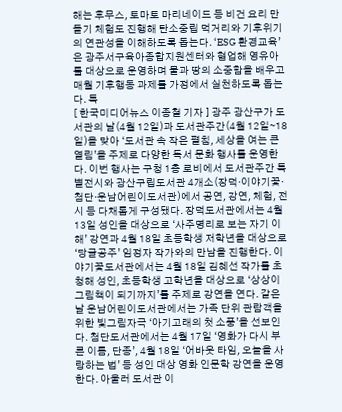해는 후무스, 토마토 마리네이드 등 비건 요리 만들기 체험도 진행해 탄소중립 먹거리와 기후위기의 연관성을 이해하도록 돕는다. ‘ESG 환경교육’은 광주서구육아종합지원센터와 협업해 영유아를 대상으로 운영하며 물과 땅의 소중함을 배우고 매월 기후행동 과제를 가정에서 실천하도록 돕는다. 특
[ 한국미디어뉴스 이종철 기자 ] 광주 광산구가 도서관의 날(4월 12일)과 도서관주간(4월 12일∼18일)을 맞아 ‘도서관 속 작은 펼침, 세상을 여는 큰 열림’을 주제로 다양한 독서 문화 행사를 운영한다. 이번 행사는 구청 1층 로비에서 도서관주간 특별전시와 광산구립도서관 4개소(장덕·이야기꽃·첨단·운남어린이도서관)에서 공연, 강연, 체험, 전시 등 다채롭게 구성됐다. 장덕도서관에서는 4월 13일 성인을 대상으로 ‘사주명리로 보는 자기 이해’ 강연과 4월 18일 초등학생 저학년을 대상으로 ‘당글공주’ 임정자 작가와의 만남을 진행한다. 이야기꽃도서관에서는 4월 18일 김혜선 작가를 초청해 성인, 초등학생 고학년을 대상으로 ‘상상이 그림책이 되기까지’를 주제로 강연을 연다. 같은 날 운남어린이도서관에서는 가족 단위 관람객을 위한 빛그림자극 ‘아기고래의 첫 소풍’을 선보인다. 첨단도서관에서는 4월 17일 ‘영화가 다시 부른 이름, 단종’, 4월 18일 ‘어바웃 타임, 오늘을 사랑하는 법’ 등 성인 대상 영화 인문학 강연을 운영한다. 아울러 도서관 이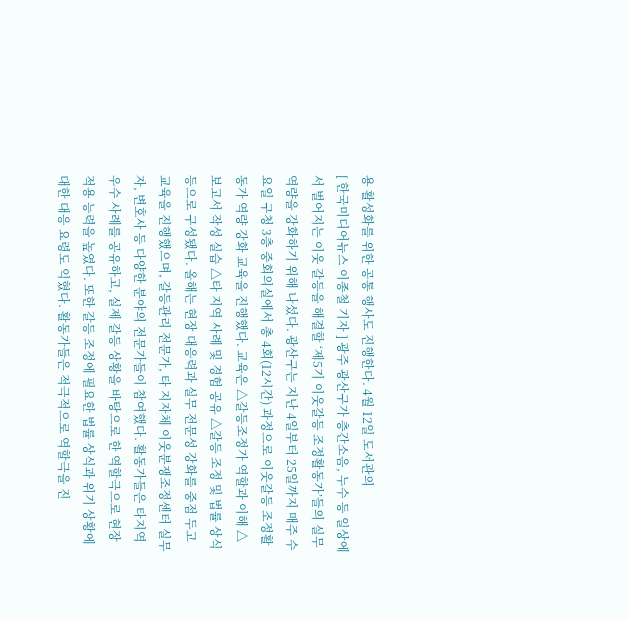용 활성화를 위한 공통 행사도 진행한다. 4월 12일 도서관의
[ 한국미디어뉴스 이종철 기자 ] 광주 광산구가 층간소음, 누수 등 일상에서 벌어지는 이웃 갈등을 해결할 ‘제5기 이웃갈등 조정활동가’들의 실무 역량을 강화하기 위해 나섰다. 광산구는 지난 4일부터 25일까지 매주 수요일 구청 3층 중회의실에서 총 4회(12시간) 과정으로 이웃갈등 조정활동가 역량 강화 교육을 진행했다. 교육은 △갈등조정가 역할과 이해 △보고서 작성 실습 △타 지역 사례 및 경험 공유 △갈등 조정 및 법률 상식 등으로 구성됐다. 올해는 현장 대응력과 실무 전문성 강화를 중점 두고 교육을 진행했으며, 갈등관리 전문가, 타 지자체 이웃분쟁조정센터 실무자, 변호사 등 다양한 분야의 전문가들이 참여했다. 활동가들은 타지역 우수 사례를 공유하고, 실제 갈등 상황을 바탕으로 한 역할극으로 현장 적용 능력을 높였다. 또한 갈등 조정에 필요한 법률 상식과 위기 상황에 대한 대응 요령도 익혔다. 활동가들은 적극적으로 역할극을 진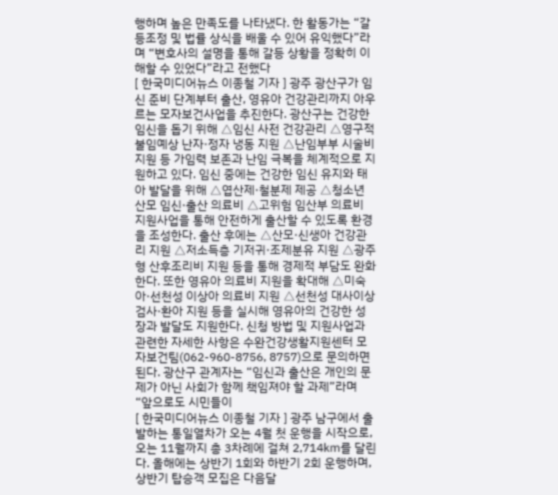행하며 높은 만족도를 나타냈다. 한 활동가는 “갈등조정 및 법률 상식을 배울 수 있어 유익했다”라며 “변호사의 설명을 통해 갈등 상황을 정확히 이해할 수 있었다”라고 전했다
[ 한국미디어뉴스 이종철 기자 ] 광주 광산구가 임신 준비 단계부터 출산, 영유아 건강관리까지 아우르는 모자보건사업을 추진한다. 광산구는 건강한 임신을 돕기 위해 △임신 사전 건강관리 △영구적 불임예상 난자·정자 냉동 지원 △난임부부 시술비 지원 등 가임력 보존과 난임 극복을 체계적으로 지원하고 있다. 임신 중에는 건강한 임신 유지와 태아 발달을 위해 △엽산제·철분제 제공 △청소년 산모 임신·출산 의료비 △고위험 임산부 의료비 지원사업을 통해 안전하게 출산할 수 있도록 환경을 조성한다. 출산 후에는 △산모·신생아 건강관리 지원 △저소득층 기저귀·조제분유 지원 △광주형 산후조리비 지원 등을 통해 경제적 부담도 완화한다. 또한 영유아 의료비 지원을 확대해 △미숙아·선천성 이상아 의료비 지원 △선천성 대사이상 검사·환아 지원 등을 실시해 영유아의 건강한 성장과 발달도 지원한다. 신청 방법 및 지원사업과 관련한 자세한 사항은 수완건강생활지원센터 모자보건팀(062-960-8756, 8757)으로 문의하면 된다. 광산구 관계자는 “임신과 출산은 개인의 문제가 아닌 사회가 함께 책임져야 할 과제”라며 “앞으로도 시민들이
[ 한국미디어뉴스 이종철 기자 ] 광주 남구에서 출발하는 통일열차가 오는 4월 첫 운행을 시작으로, 오는 11월까지 총 3차례에 걸쳐 2,714㎞를 달린다. 올해에는 상반기 1회와 하반기 2회 운행하며, 상반기 탑승객 모집은 다음달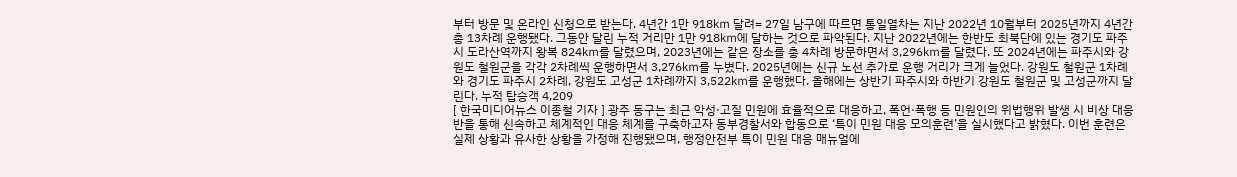부터 방문 및 온라인 신청으로 받는다. 4년간 1만 918㎞ 달려= 27일 남구에 따르면 통일열차는 지난 2022년 10월부터 2025년까지 4년간 총 13차례 운행됐다. 그동안 달린 누적 거리만 1만 918㎞에 달하는 것으로 파악된다. 지난 2022년에는 한반도 최북단에 있는 경기도 파주시 도라산역까지 왕복 824㎞를 달렸으며, 2023년에는 같은 장소를 총 4차례 방문하면서 3,296㎞를 달렸다. 또 2024년에는 파주시와 강원도 철원군을 각각 2차례씩 운행하면서 3,276㎞를 누볐다. 2025년에는 신규 노선 추가로 운행 거리가 크게 늘었다. 강원도 철원군 1차례와 경기도 파주시 2차례, 강원도 고성군 1차례까지 3,522㎞를 운행했다. 올해에는 상반기 파주시와 하반기 강원도 철원군 및 고성군까지 달린다. 누적 탑승객 4,209
[ 한국미디어뉴스 이종철 기자 ] 광주 동구는 최근 악성·고질 민원에 효율적으로 대응하고, 폭언·폭행 등 민원인의 위법행위 발생 시 비상 대응반을 통해 신속하고 체계적인 대응 체계를 구축하고자 동부경찰서와 합동으로 ‘특이 민원 대응 모의훈련’을 실시했다고 밝혔다. 이번 훈련은 실제 상황과 유사한 상황을 가정해 진행됐으며, 행정안전부 특이 민원 대응 매뉴얼에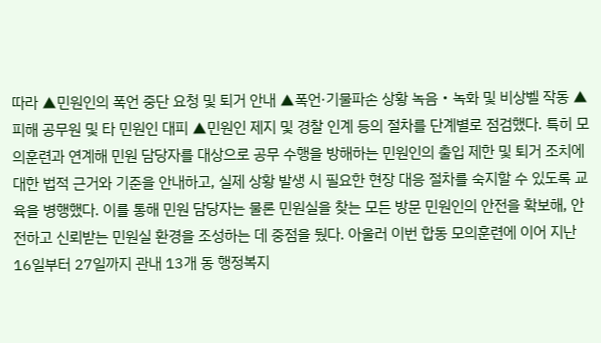따라 ▲민원인의 폭언 중단 요청 및 퇴거 안내 ▲폭언·기물파손 상황 녹음‧녹화 및 비상벨 작동 ▲피해 공무원 및 타 민원인 대피 ▲민원인 제지 및 경찰 인계 등의 절차를 단계별로 점검했다. 특히 모의훈련과 연계해 민원 담당자를 대상으로 공무 수행을 방해하는 민원인의 출입 제한 및 퇴거 조치에 대한 법적 근거와 기준을 안내하고, 실제 상황 발생 시 필요한 현장 대응 절차를 숙지할 수 있도록 교육을 병행했다. 이를 통해 민원 담당자는 물론 민원실을 찾는 모든 방문 민원인의 안전을 확보해, 안전하고 신뢰받는 민원실 환경을 조성하는 데 중점을 뒀다. 아울러 이번 합동 모의훈련에 이어 지난 16일부터 27일까지 관내 13개 동 행정복지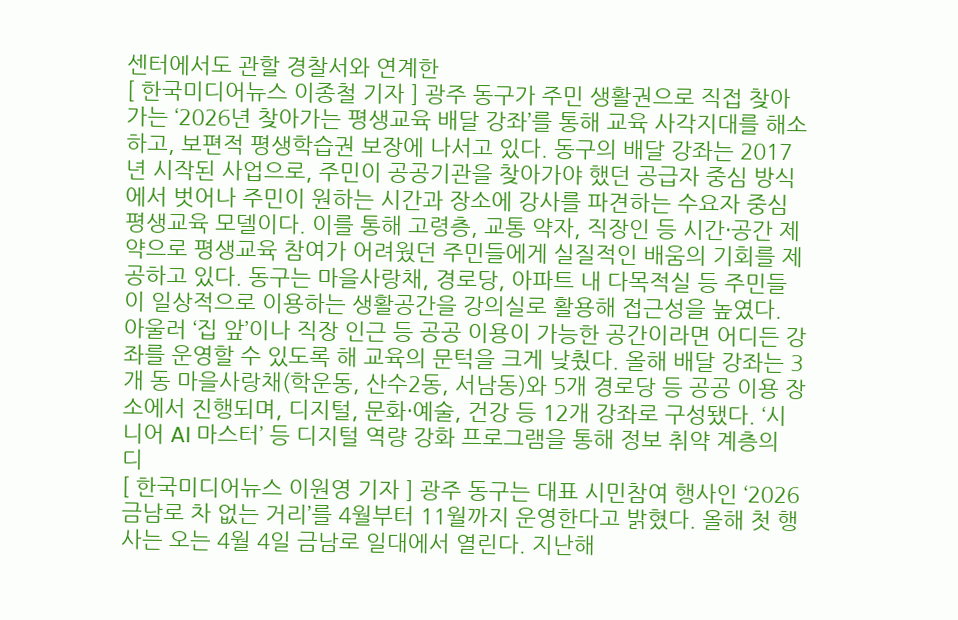센터에서도 관할 경찰서와 연계한
[ 한국미디어뉴스 이종철 기자 ] 광주 동구가 주민 생활권으로 직접 찾아가는 ‘2026년 찾아가는 평생교육 배달 강좌’를 통해 교육 사각지대를 해소하고, 보편적 평생학습권 보장에 나서고 있다. 동구의 배달 강좌는 2017년 시작된 사업으로, 주민이 공공기관을 찾아가야 했던 공급자 중심 방식에서 벗어나 주민이 원하는 시간과 장소에 강사를 파견하는 수요자 중심 평생교육 모델이다. 이를 통해 고령층, 교통 약자, 직장인 등 시간·공간 제약으로 평생교육 참여가 어려웠던 주민들에게 실질적인 배움의 기회를 제공하고 있다. 동구는 마을사랑채, 경로당, 아파트 내 다목적실 등 주민들이 일상적으로 이용하는 생활공간을 강의실로 활용해 접근성을 높였다. 아울러 ‘집 앞’이나 직장 인근 등 공공 이용이 가능한 공간이라면 어디든 강좌를 운영할 수 있도록 해 교육의 문턱을 크게 낮췄다. 올해 배달 강좌는 3개 동 마을사랑채(학운동, 산수2동, 서남동)와 5개 경로당 등 공공 이용 장소에서 진행되며, 디지털, 문화·예술, 건강 등 12개 강좌로 구성됐다. ‘시니어 AI 마스터’ 등 디지털 역량 강화 프로그램을 통해 정보 취약 계층의 디
[ 한국미디어뉴스 이원영 기자 ] 광주 동구는 대표 시민참여 행사인 ‘2026 금남로 차 없는 거리’를 4월부터 11월까지 운영한다고 밝혔다. 올해 첫 행사는 오는 4월 4일 금남로 일대에서 열린다. 지난해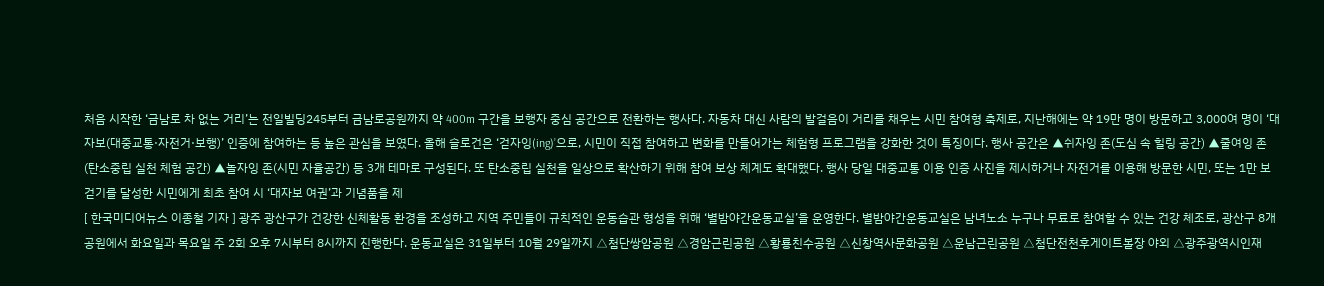처음 시작한 ‘금남로 차 없는 거리’는 전일빌딩245부터 금남로공원까지 약 400m 구간을 보행자 중심 공간으로 전환하는 행사다. 자동차 대신 사람의 발걸음이 거리를 채우는 시민 참여형 축제로, 지난해에는 약 19만 명이 방문하고 3,000여 명이 ‘대자보(대중교통·자전거·보행)’ 인증에 참여하는 등 높은 관심을 보였다. 올해 슬로건은 ‘걷자잉(ing)’으로, 시민이 직접 참여하고 변화를 만들어가는 체험형 프로그램을 강화한 것이 특징이다. 행사 공간은 ▲쉬자잉 존(도심 속 힐링 공간) ▲줄여잉 존(탄소중립 실천 체험 공간) ▲놀자잉 존(시민 자율공간) 등 3개 테마로 구성된다. 또 탄소중립 실천을 일상으로 확산하기 위해 참여 보상 체계도 확대했다. 행사 당일 대중교통 이용 인증 사진을 제시하거나 자전거를 이용해 방문한 시민, 또는 1만 보 걷기를 달성한 시민에게 최초 참여 시 ‘대자보 여권’과 기념품을 제
[ 한국미디어뉴스 이종철 기자 ] 광주 광산구가 건강한 신체활동 환경을 조성하고 지역 주민들이 규칙적인 운동습관 형성을 위해 ‘별밤야간운동교실’을 운영한다. 별밤야간운동교실은 남녀노소 누구나 무료로 참여할 수 있는 건강 체조로, 광산구 8개 공원에서 화요일과 목요일 주 2회 오후 7시부터 8시까지 진행한다. 운동교실은 31일부터 10월 29일까지 △첨단쌍암공원 △경암근린공원 △황룡친수공원 △신창역사문화공원 △운남근린공원 △첨단전천후게이트볼장 야외 △광주광역시인재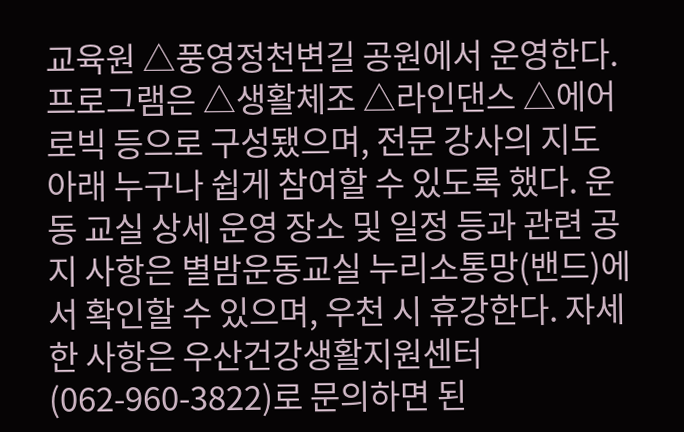교육원 △풍영정천변길 공원에서 운영한다. 프로그램은 △생활체조 △라인댄스 △에어로빅 등으로 구성됐으며, 전문 강사의 지도 아래 누구나 쉽게 참여할 수 있도록 했다. 운동 교실 상세 운영 장소 및 일정 등과 관련 공지 사항은 별밤운동교실 누리소통망(밴드)에서 확인할 수 있으며, 우천 시 휴강한다. 자세한 사항은 우산건강생활지원센터(062-960-3822)로 문의하면 된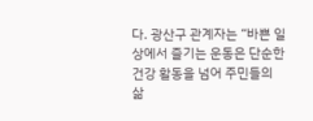다. 광산구 관계자는 “바쁜 일상에서 즐기는 운동은 단순한 건강 활동을 넘어 주민들의 삶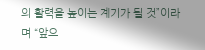의 활력을 높이는 계기가 될 것”이라며 “앞으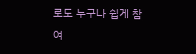로도 누구나 쉽게 참여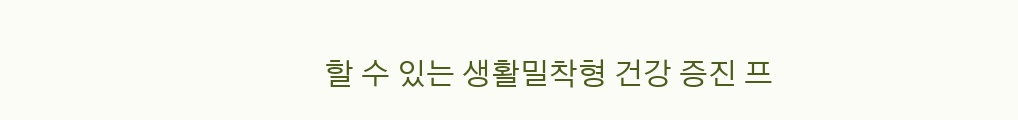할 수 있는 생활밀착형 건강 증진 프